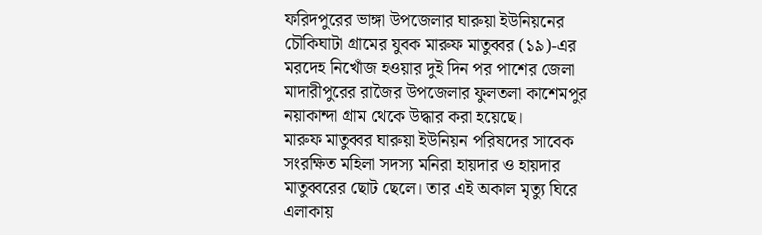ফরিদপুরের ভাঙ্গা উপজেলার ঘারুয়া ইউনিয়নের চৌকিঘাটা গ্রামের যুবক মারুফ মাতুব্বর (১৯)-এর মরদেহ নিখোঁজ হওয়ার দুই দিন পর পাশের জেলা মাদারীপুরের রাজৈর উপজেলার ফুলতলা কাশেমপুর নয়াকান্দা গ্রাম থেকে উদ্ধার করা হয়েছে।
মারুফ মাতুব্বর ঘারুয়া ইউনিয়ন পরিষদের সাবেক সংরক্ষিত মহিলা সদস্য মনিরা হায়দার ও হায়দার মাতুব্বরের ছোট ছেলে। তার এই অকাল মৃত্যু ঘিরে এলাকায়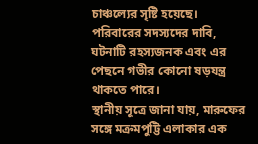চাঞ্চল্যের সৃষ্টি হয়েছে। পরিবারের সদস্যদের দাবি, ঘটনাটি রহস্যজনক এবং এর পেছনে গভীর কোনো ষড়যন্ত্র থাকতে পারে।
স্থানীয় সূত্রে জানা যায়, মারুফের সঙ্গে মক্রমপুট্টি এলাকার এক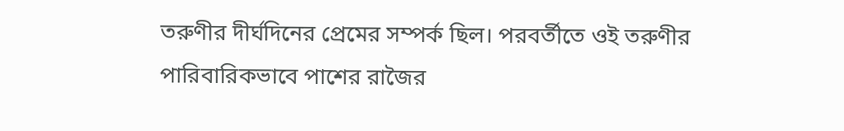তরুণীর দীর্ঘদিনের প্রেমের সম্পর্ক ছিল। পরবর্তীতে ওই তরুণীর পারিবারিকভাবে পাশের রাজৈর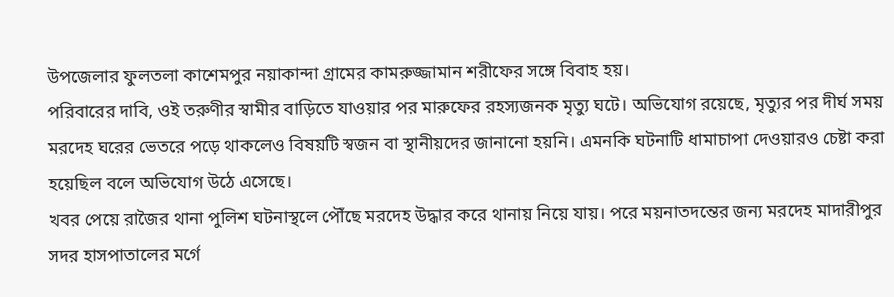উপজেলার ফুলতলা কাশেমপুর নয়াকান্দা গ্রামের কামরুজ্জামান শরীফের সঙ্গে বিবাহ হয়।
পরিবারের দাবি, ওই তরুণীর স্বামীর বাড়িতে যাওয়ার পর মারুফের রহস্যজনক মৃত্যু ঘটে। অভিযোগ রয়েছে, মৃত্যুর পর দীর্ঘ সময় মরদেহ ঘরের ভেতরে পড়ে থাকলেও বিষয়টি স্বজন বা স্থানীয়দের জানানো হয়নি। এমনকি ঘটনাটি ধামাচাপা দেওয়ারও চেষ্টা করা হয়েছিল বলে অভিযোগ উঠে এসেছে।
খবর পেয়ে রাজৈর থানা পুলিশ ঘটনাস্থলে পৌঁছে মরদেহ উদ্ধার করে থানায় নিয়ে যায়। পরে ময়নাতদন্তের জন্য মরদেহ মাদারীপুর সদর হাসপাতালের মর্গে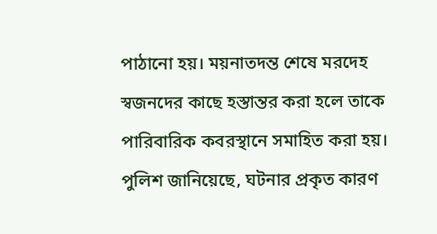পাঠানো হয়। ময়নাতদন্ত শেষে মরদেহ স্বজনদের কাছে হস্তান্তর করা হলে তাকে পারিবারিক কবরস্থানে সমাহিত করা হয়।
পুলিশ জানিয়েছে, ঘটনার প্রকৃত কারণ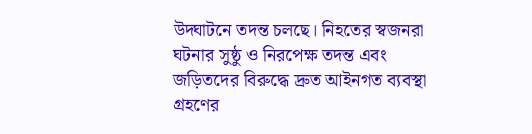উদ্ঘাটনে তদন্ত চলছে। নিহতের স্বজনরা ঘটনার সুষ্ঠু ও নিরপেক্ষ তদন্ত এবং জড়িতদের বিরুদ্ধে দ্রুত আইনগত ব্যবস্থা গ্রহণের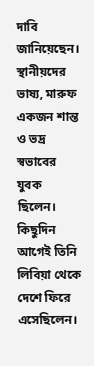দাবি জানিয়েছেন। স্থানীয়দের ভাষ্য, মারুফ একজন শান্ত ও ভদ্র স্বভাবের যুবক ছিলেন। কিছুদিন আগেই তিনি লিবিয়া থেকে দেশে ফিরে এসেছিলেন।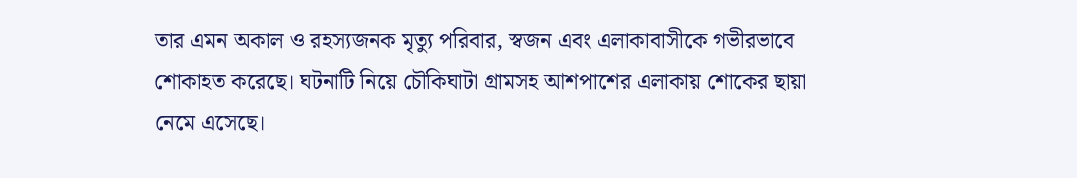তার এমন অকাল ও রহস্যজনক মৃত্যু পরিবার, স্বজন এবং এলাকাবাসীকে গভীরভাবে শোকাহত করেছে। ঘটনাটি নিয়ে চৌকিঘাটা গ্রামসহ আশপাশের এলাকায় শোকের ছায়া নেমে এসেছে।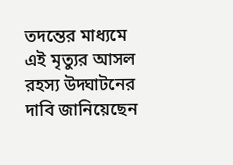তদন্তের মাধ্যমে এই মৃত্যুর আসল রহস্য উদ্ঘাটনের দাবি জানিয়েছেন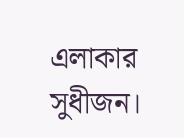এলাকার সুধীজন।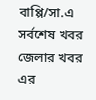বাপ্পি/সা.এ
সর্বশেষ খবর
জেলার খবর এর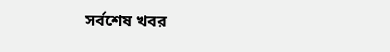সর্বশেষ খবর